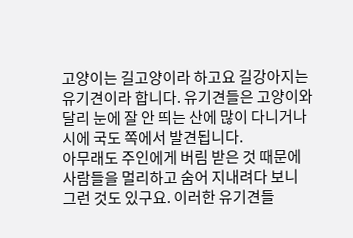고양이는 길고양이라 하고요 길강아지는 유기견이라 합니다. 유기견들은 고양이와 달리 눈에 잘 안 띄는 산에 많이 다니거나 시에 국도 쪽에서 발견됩니다.
아무래도 주인에게 버림 받은 것 때문에 사람들을 멀리하고 숨어 지내려다 보니 그런 것도 있구요. 이러한 유기견들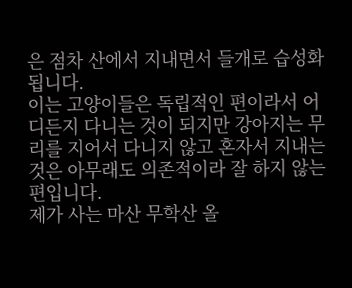은 점차 산에서 지내면서 들개로 습성화됩니다.
이는 고양이들은 독립적인 편이라서 어디든지 다니는 것이 되지만 강아지는 무리를 지어서 다니지 않고 혼자서 지내는 것은 아무래도 의존적이라 잘 하지 않는 편입니다.
제가 사는 마산 무학산 올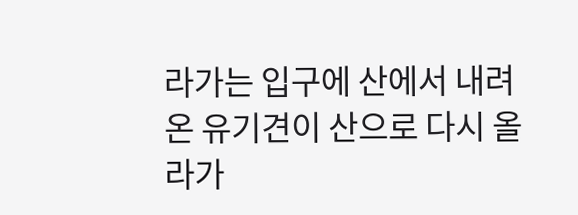라가는 입구에 산에서 내려온 유기견이 산으로 다시 올라가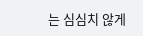는 심심치 않게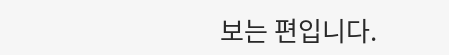보는 편입니다.